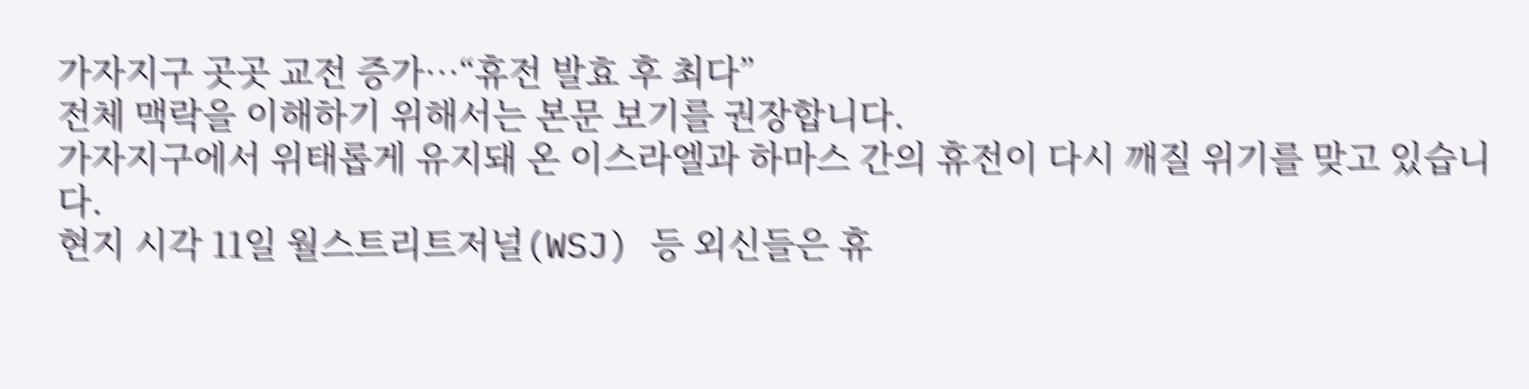가자지구 곳곳 교전 증가…“휴전 발효 후 최다”
전체 맥락을 이해하기 위해서는 본문 보기를 권장합니다.
가자지구에서 위태롭게 유지돼 온 이스라엘과 하마스 간의 휴전이 다시 깨질 위기를 맞고 있습니다.
현지 시각 11일 월스트리트저널(WSJ) 등 외신들은 휴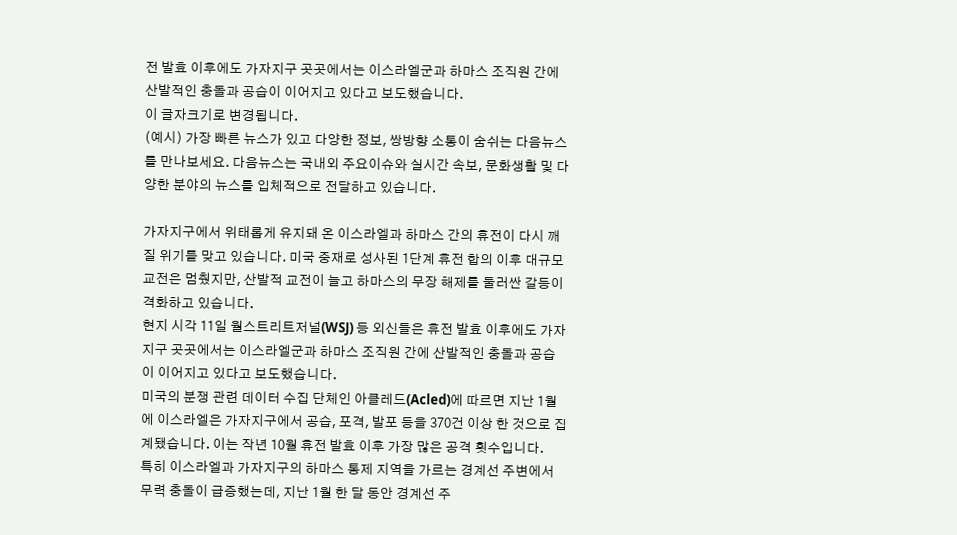전 발효 이후에도 가자지구 곳곳에서는 이스라엘군과 하마스 조직원 간에 산발적인 충돌과 공습이 이어지고 있다고 보도했습니다.
이 글자크기로 변경됩니다.
(예시) 가장 빠른 뉴스가 있고 다양한 정보, 쌍방향 소통이 숨쉬는 다음뉴스를 만나보세요. 다음뉴스는 국내외 주요이슈와 실시간 속보, 문화생활 및 다양한 분야의 뉴스를 입체적으로 전달하고 있습니다.

가자지구에서 위태롭게 유지돼 온 이스라엘과 하마스 간의 휴전이 다시 깨질 위기를 맞고 있습니다. 미국 중재로 성사된 1단계 휴전 합의 이후 대규모 교전은 멈췄지만, 산발적 교전이 늘고 하마스의 무장 해제를 둘러싼 갈등이 격화하고 있습니다.
현지 시각 11일 월스트리트저널(WSJ) 등 외신들은 휴전 발효 이후에도 가자지구 곳곳에서는 이스라엘군과 하마스 조직원 간에 산발적인 충돌과 공습이 이어지고 있다고 보도했습니다.
미국의 분쟁 관련 데이터 수집 단체인 아클레드(Acled)에 따르면 지난 1월에 이스라엘은 가자지구에서 공습, 포격, 발포 등을 370건 이상 한 것으로 집계됐습니다. 이는 작년 10월 휴전 발효 이후 가장 많은 공격 횟수입니다.
특히 이스라엘과 가자지구의 하마스 통제 지역을 가르는 경계선 주변에서 무력 충돌이 급증했는데, 지난 1월 한 달 동안 경계선 주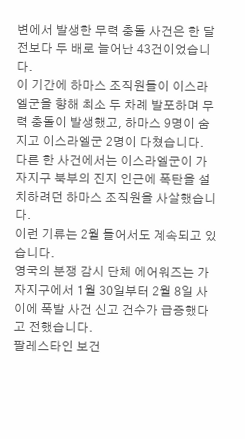변에서 발생한 무력 충돌 사건은 한 달 전보다 두 배로 늘어난 43건이었습니다.
이 기간에 하마스 조직원들이 이스라엘군을 향해 최소 두 차례 발포하며 무력 충돌이 발생했고, 하마스 9명이 숨지고 이스라엘군 2명이 다쳤습니다. 다른 한 사건에서는 이스라엘군이 가자지구 북부의 진지 인근에 폭탄을 설치하려던 하마스 조직원을 사살했습니다.
이런 기류는 2월 들어서도 계속되고 있습니다.
영국의 분쟁 감시 단체 에어워즈는 가자지구에서 1월 30일부터 2월 8일 사이에 폭발 사건 신고 건수가 급증했다고 전했습니다.
팔레스타인 보건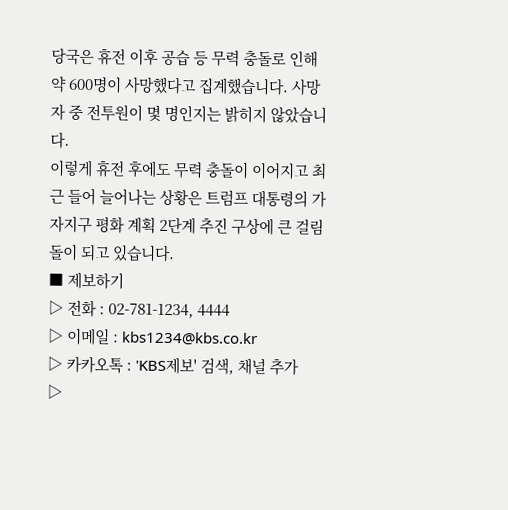당국은 휴전 이후 공습 등 무력 충돌로 인해 약 600명이 사망했다고 집계했습니다. 사망자 중 전투원이 몇 명인지는 밝히지 않았습니다.
이렇게 휴전 후에도 무력 충돌이 이어지고 최근 들어 늘어나는 상황은 트럼프 대통령의 가자지구 평화 계획 2단계 추진 구상에 큰 걸림돌이 되고 있습니다.
■ 제보하기
▷ 전화 : 02-781-1234, 4444
▷ 이메일 : kbs1234@kbs.co.kr
▷ 카카오톡 : 'KBS제보' 검색, 채널 추가
▷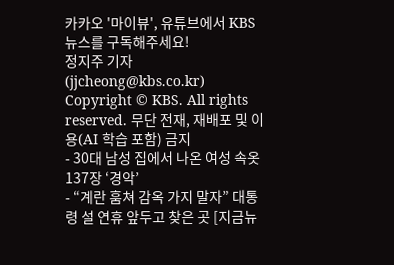카카오 '마이뷰', 유튜브에서 KBS뉴스를 구독해주세요!
정지주 기자 (jjcheong@kbs.co.kr)
Copyright © KBS. All rights reserved. 무단 전재, 재배포 및 이용(AI 학습 포함) 금지
- 30대 남성 집에서 나온 여성 속옷 137장 ‘경악’
- “계란 훔쳐 감옥 가지 말자” 대통령 설 연휴 앞두고 찾은 곳 [지금뉴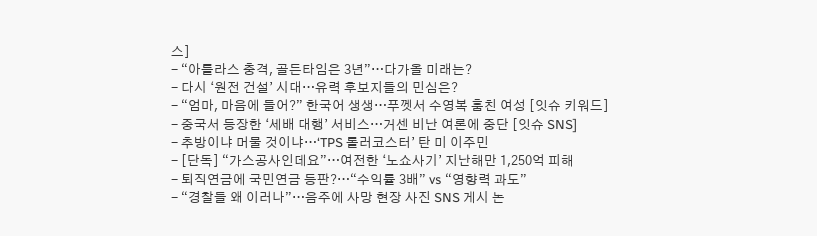스]
- “아틀라스 충격, 골든타임은 3년”…다가올 미래는?
- 다시 ‘원전 건설’ 시대…유력 후보지들의 민심은?
- “엄마, 마음에 들어?” 한국어 생생…푸껫서 수영복 훔친 여성 [잇슈 키워드]
- 중국서 등장한 ‘세배 대행’ 서비스…거센 비난 여론에 중단 [잇슈 SNS]
- 추방이냐 머물 것이냐…‘TPS 롤러코스터’ 탄 미 이주민
- [단독] “가스공사인데요”…여전한 ‘노쇼사기’ 지난해만 1,250억 피해
- 퇴직연금에 국민연금 등판?…“수익률 3배” vs “영향력 과도”
- “경찰들 왜 이러나”…음주에 사망 현장 사진 SNS 게시 논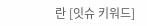란 [잇슈 키워드]